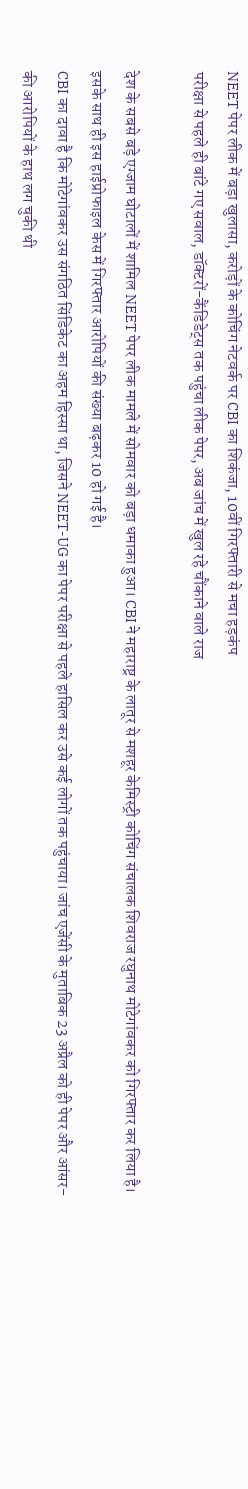NEET पेपर लीक में बड़ा खुलासा, करोड़ों के कोचिंग नेटवर्क पर CBI का शिकंजा, 10वीं गिरफ्तारी से मचा हड़कंप
परीक्षा से पहले ही बांटे गए सवाल, डॉक्टरों-कैंडिडेट्स तक पहुंचा लीक पेपर, अब जांच में खुल रहे चौंकाने वाले राज

देश के सबसे बड़े एग्जाम घोटालों में शामिल NEET पेपर लीक मामले में सोमवार को बड़ा धमाका हुआ। CBI ने महाराष्ट्र के लातूर से मशहूर केमिस्ट्री कोचिंग संचालक शिवराज रघुनाथ मोटेगांवकर को गिरफ्तार कर लिया है। इसके साथ ही इस हाईप्रोफाइल केस में गिरफ्तार आरोपियों की संख्या बढ़कर 10 हो गई है।
CBI का दावा है कि मोटेगांवकर उस संगठित सिंडिकेट का अहम हिस्सा था, जिसने NEET-UG का पेपर परीक्षा से पहले हासिल कर उसे कई लोगों तक पहुंचाया। जांच एजेंसी के मुताबिक 23 अप्रैल को ही पेपर और आंसर-की आरोपियों के हाथ लग चुकी थी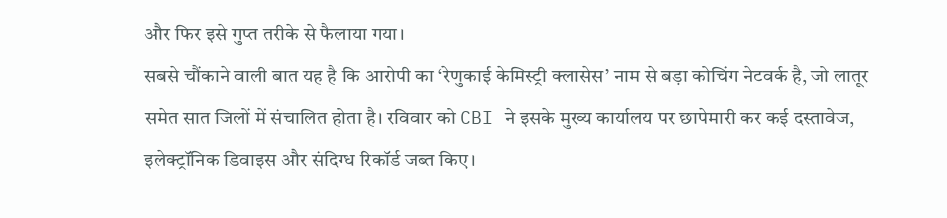और फिर इसे गुप्त तरीके से फैलाया गया।
सबसे चौंकाने वाली बात यह है कि आरोपी का ‘रेणुकाई केमिस्ट्री क्लासेस’ नाम से बड़ा कोचिंग नेटवर्क है, जो लातूर समेत सात जिलों में संचालित होता है। रविवार को CBI ने इसके मुख्य कार्यालय पर छापेमारी कर कई दस्तावेज, इलेक्ट्रॉनिक डिवाइस और संदिग्ध रिकॉर्ड जब्त किए।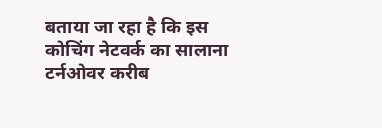बताया जा रहा है कि इस कोचिंग नेटवर्क का सालाना टर्नओवर करीब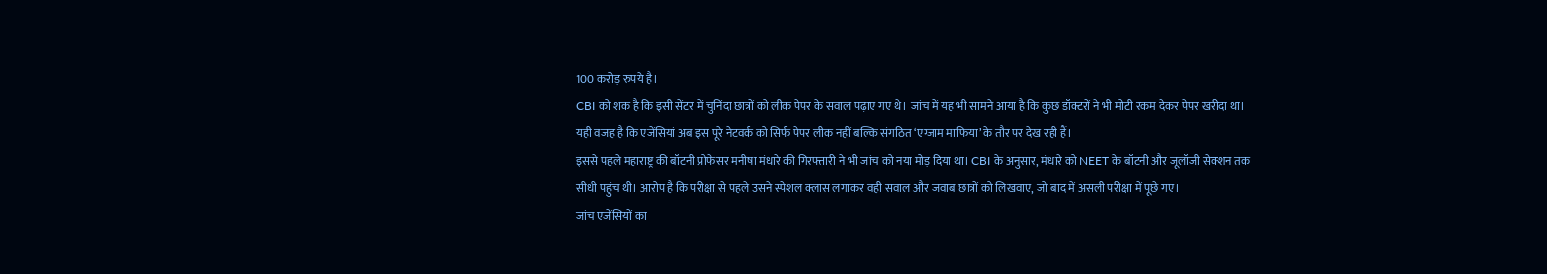100 करोड़ रुपये है।
CBI को शक है कि इसी सेंटर में चुनिंदा छात्रों को लीक पेपर के सवाल पढ़ाए गए थे। जांच में यह भी सामने आया है कि कुछ डॉक्टरों ने भी मोटी रकम देकर पेपर खरीदा था। यही वजह है कि एजेंसियां अब इस पूरे नेटवर्क को सिर्फ पेपर लीक नहीं बल्कि संगठित ‘एग्जाम माफिया’ के तौर पर देख रही हैं।
इससे पहले महाराष्ट्र की बॉटनी प्रोफेसर मनीषा मंधारे की गिरफ्तारी ने भी जांच को नया मोड़ दिया था। CBI के अनुसार, मंधारे को NEET के बॉटनी और जूलॉजी सेक्शन तक सीधी पहुंच थी। आरोप है कि परीक्षा से पहले उसने स्पेशल क्लास लगाकर वही सवाल और जवाब छात्रों को लिखवाए, जो बाद में असली परीक्षा में पूछे गए।
जांच एजेंसियों का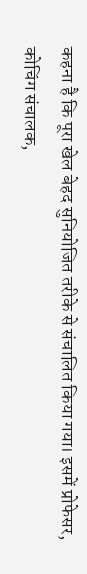कहना है कि पूरा खेल बेहद सुनियोजित तरीके से संचालित किया गया। इसमें प्रोफेसर, कोचिंग संचालक,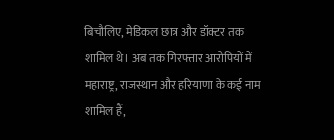बिचौलिए, मेडिकल छात्र और डॉक्टर तक शामिल थे। अब तक गिरफ्तार आरोपियों में महाराष्ट्र, राजस्थान और हरियाणा के कई नाम शामिल हैं,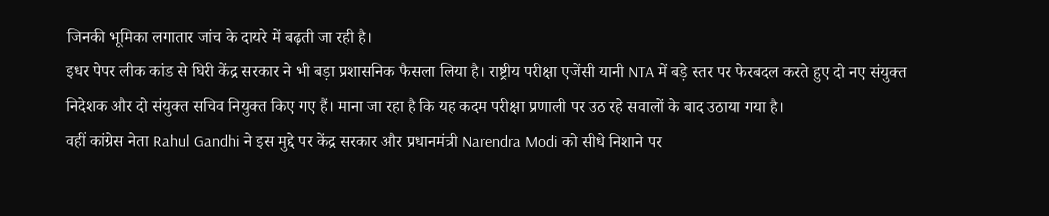जिनकी भूमिका लगातार जांच के दायरे में बढ़ती जा रही है।
इधर पेपर लीक कांड से घिरी केंद्र सरकार ने भी बड़ा प्रशासनिक फैसला लिया है। राष्ट्रीय परीक्षा एजेंसी यानी NTA में बड़े स्तर पर फेरबदल करते हुए दो नए संयुक्त निदेशक और दो संयुक्त सचिव नियुक्त किए गए हैं। माना जा रहा है कि यह कदम परीक्षा प्रणाली पर उठ रहे सवालों के बाद उठाया गया है।
वहीं कांग्रेस नेता Rahul Gandhi ने इस मुद्दे पर केंद्र सरकार और प्रधानमंत्री Narendra Modi को सीधे निशाने पर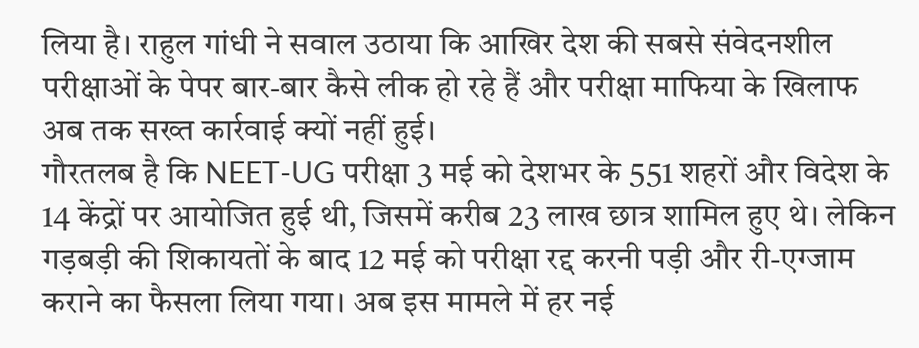लिया है। राहुल गांधी ने सवाल उठाया कि आखिर देश की सबसे संवेदनशील परीक्षाओं के पेपर बार-बार कैसे लीक हो रहे हैं और परीक्षा माफिया के खिलाफ अब तक सख्त कार्रवाई क्यों नहीं हुई।
गौरतलब है कि NEET-UG परीक्षा 3 मई को देशभर के 551 शहरों और विदेश के 14 केंद्रों पर आयोजित हुई थी, जिसमें करीब 23 लाख छात्र शामिल हुए थे। लेकिन गड़बड़ी की शिकायतों के बाद 12 मई को परीक्षा रद्द करनी पड़ी और री-एग्जाम कराने का फैसला लिया गया। अब इस मामले में हर नई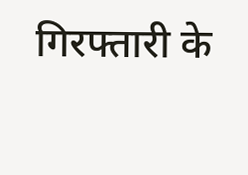गिरफ्तारी के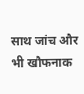साथ जांच और भी खौफनाक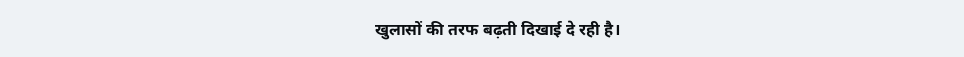खुलासों की तरफ बढ़ती दिखाई दे रही है।